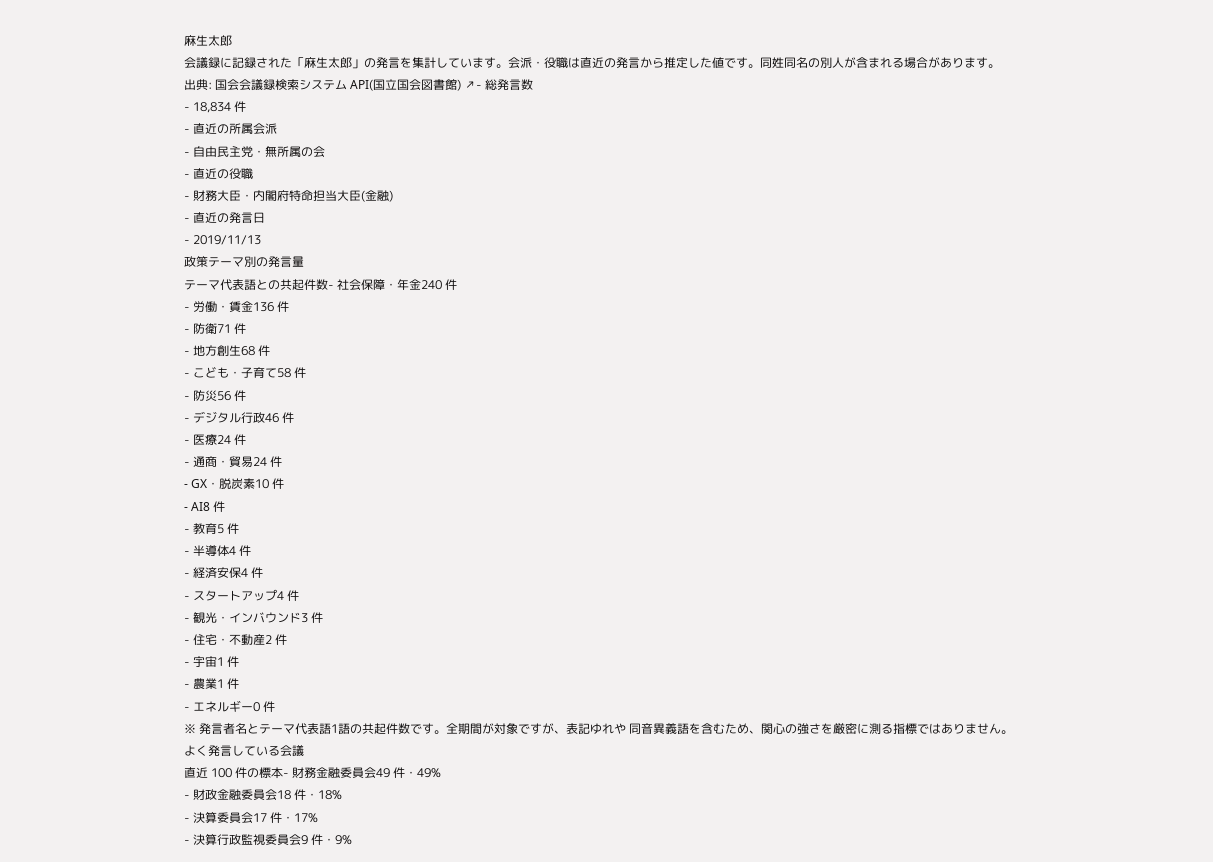麻生太郎
会議録に記録された「麻生太郎」の発言を集計しています。会派・役職は直近の発言から推定した値です。同姓同名の別人が含まれる場合があります。
出典: 国会会議録検索システム API(国立国会図書館) ↗- 総発言数
- 18,834 件
- 直近の所属会派
- 自由民主党・無所属の会
- 直近の役職
- 財務大臣・内閣府特命担当大臣(金融)
- 直近の発言日
- 2019/11/13
政策テーマ別の発言量
テーマ代表語との共起件数- 社会保障・年金240 件
- 労働・賃金136 件
- 防衛71 件
- 地方創生68 件
- こども・子育て58 件
- 防災56 件
- デジタル行政46 件
- 医療24 件
- 通商・貿易24 件
- GX・脱炭素10 件
- AI8 件
- 教育5 件
- 半導体4 件
- 経済安保4 件
- スタートアップ4 件
- 観光・インバウンド3 件
- 住宅・不動産2 件
- 宇宙1 件
- 農業1 件
- エネルギー0 件
※ 発言者名とテーマ代表語1語の共起件数です。全期間が対象ですが、表記ゆれや 同音異義語を含むため、関心の強さを厳密に測る指標ではありません。
よく発言している会議
直近 100 件の標本- 財務金融委員会49 件・49%
- 財政金融委員会18 件・18%
- 決算委員会17 件・17%
- 決算行政監視委員会9 件・9%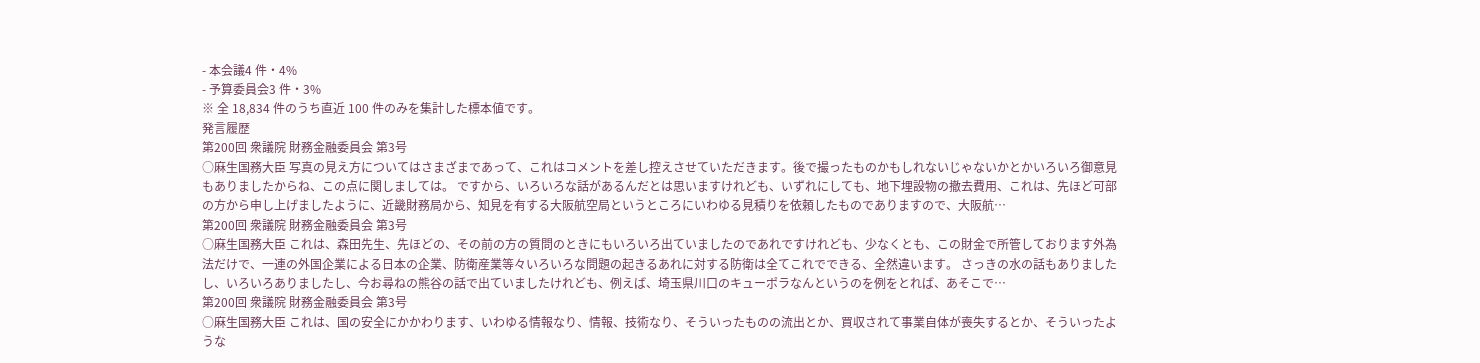- 本会議4 件・4%
- 予算委員会3 件・3%
※ 全 18,834 件のうち直近 100 件のみを集計した標本値です。
発言履歴
第200回 衆議院 財務金融委員会 第3号
○麻生国務大臣 写真の見え方についてはさまざまであって、これはコメントを差し控えさせていただきます。後で撮ったものかもしれないじゃないかとかいろいろ御意見もありましたからね、この点に関しましては。 ですから、いろいろな話があるんだとは思いますけれども、いずれにしても、地下埋設物の撤去費用、これは、先ほど可部の方から申し上げましたように、近畿財務局から、知見を有する大阪航空局というところにいわゆる見積りを依頼したものでありますので、大阪航…
第200回 衆議院 財務金融委員会 第3号
○麻生国務大臣 これは、森田先生、先ほどの、その前の方の質問のときにもいろいろ出ていましたのであれですけれども、少なくとも、この財金で所管しております外為法だけで、一連の外国企業による日本の企業、防衛産業等々いろいろな問題の起きるあれに対する防衛は全てこれでできる、全然違います。 さっきの水の話もありましたし、いろいろありましたし、今お尋ねの熊谷の話で出ていましたけれども、例えば、埼玉県川口のキューポラなんというのを例をとれば、あそこで…
第200回 衆議院 財務金融委員会 第3号
○麻生国務大臣 これは、国の安全にかかわります、いわゆる情報なり、情報、技術なり、そういったものの流出とか、買収されて事業自体が喪失するとか、そういったような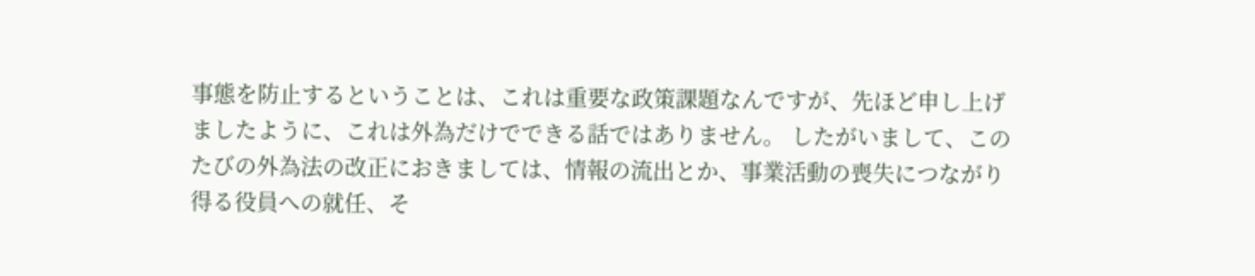事態を防止するということは、これは重要な政策課題なんですが、先ほど申し上げましたように、これは外為だけでできる話ではありません。 したがいまして、このたびの外為法の改正におきましては、情報の流出とか、事業活動の喪失につながり得る役員への就任、そ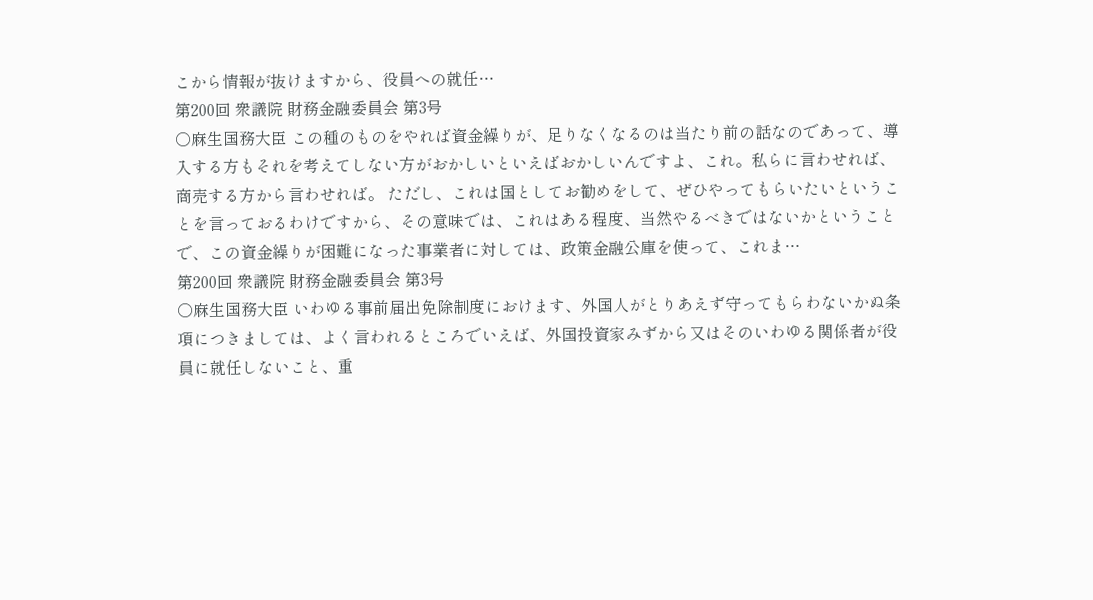こから情報が抜けますから、役員への就任…
第200回 衆議院 財務金融委員会 第3号
○麻生国務大臣 この種のものをやれば資金繰りが、足りなくなるのは当たり前の話なのであって、導入する方もそれを考えてしない方がおかしいといえばおかしいんですよ、これ。私らに言わせれば、商売する方から言わせれば。 ただし、これは国としてお勧めをして、ぜひやってもらいたいということを言っておるわけですから、その意味では、これはある程度、当然やるべきではないかということで、この資金繰りが困難になった事業者に対しては、政策金融公庫を使って、これま…
第200回 衆議院 財務金融委員会 第3号
○麻生国務大臣 いわゆる事前届出免除制度におけます、外国人がとりあえず守ってもらわないかぬ条項につきましては、よく言われるところでいえば、外国投資家みずから又はそのいわゆる関係者が役員に就任しないこと、重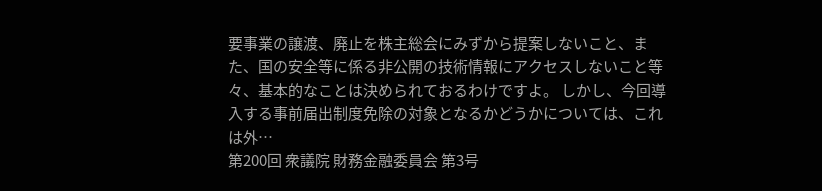要事業の譲渡、廃止を株主総会にみずから提案しないこと、また、国の安全等に係る非公開の技術情報にアクセスしないこと等々、基本的なことは決められておるわけですよ。 しかし、今回導入する事前届出制度免除の対象となるかどうかについては、これは外…
第200回 衆議院 財務金融委員会 第3号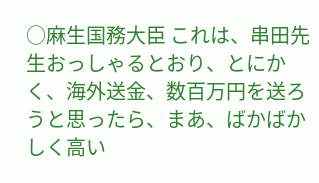○麻生国務大臣 これは、串田先生おっしゃるとおり、とにかく、海外送金、数百万円を送ろうと思ったら、まあ、ばかばかしく高い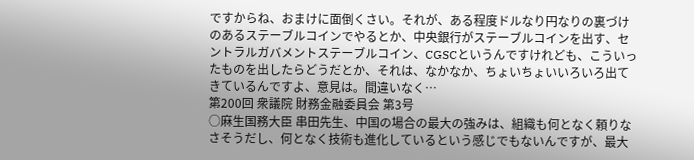ですからね、おまけに面倒くさい。それが、ある程度ドルなり円なりの裏づけのあるステーブルコインでやるとか、中央銀行がステーブルコインを出す、セントラルガバメントステーブルコイン、CGSCというんですけれども、こういったものを出したらどうだとか、それは、なかなか、ちょいちょいいろいろ出てきているんですよ、意見は。間違いなく…
第200回 衆議院 財務金融委員会 第3号
○麻生国務大臣 串田先生、中国の場合の最大の強みは、組織も何となく頼りなさそうだし、何となく技術も進化しているという感じでもないんですが、最大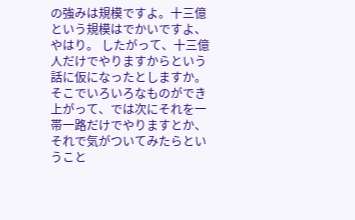の強みは規模ですよ。十三億という規模はでかいですよ、やはり。 したがって、十三億人だけでやりますからという話に仮になったとしますか。そこでいろいろなものができ上がって、では次にそれを一帯一路だけでやりますとか、それで気がついてみたらということ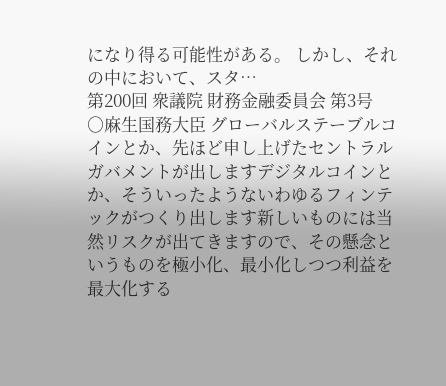になり得る可能性がある。 しかし、それの中において、スタ…
第200回 衆議院 財務金融委員会 第3号
○麻生国務大臣 グローバルステーブルコインとか、先ほど申し上げたセントラルガバメントが出しますデジタルコインとか、そういったようないわゆるフィンテックがつくり出します新しいものには当然リスクが出てきますので、その懸念というものを極小化、最小化しつつ利益を最大化する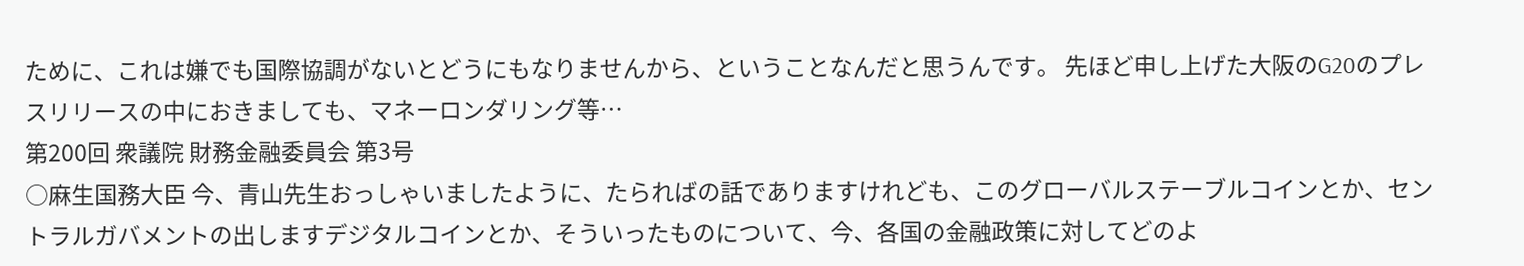ために、これは嫌でも国際協調がないとどうにもなりませんから、ということなんだと思うんです。 先ほど申し上げた大阪のG20のプレスリリースの中におきましても、マネーロンダリング等…
第200回 衆議院 財務金融委員会 第3号
○麻生国務大臣 今、青山先生おっしゃいましたように、たらればの話でありますけれども、このグローバルステーブルコインとか、セントラルガバメントの出しますデジタルコインとか、そういったものについて、今、各国の金融政策に対してどのよ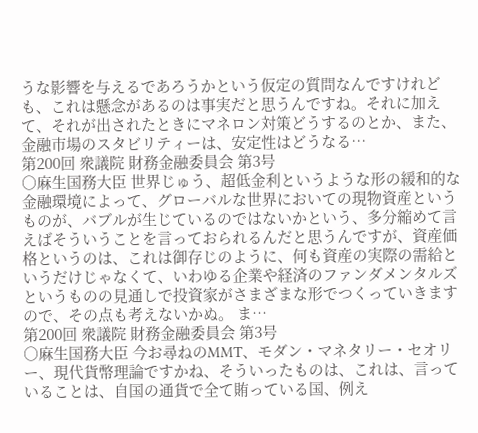うな影響を与えるであろうかという仮定の質問なんですけれども、これは懸念があるのは事実だと思うんですね。それに加えて、それが出されたときにマネロン対策どうするのとか、また、金融市場のスタビリティーは、安定性はどうなる…
第200回 衆議院 財務金融委員会 第3号
○麻生国務大臣 世界じゅう、超低金利というような形の緩和的な金融環境によって、グローバルな世界においての現物資産というものが、バブルが生じているのではないかという、多分縮めて言えばそういうことを言っておられるんだと思うんですが、資産価格というのは、これは御存じのように、何も資産の実際の需給というだけじゃなくて、いわゆる企業や経済のファンダメンタルズというものの見通しで投資家がさまざまな形でつくっていきますので、その点も考えないかぬ。 ま…
第200回 衆議院 財務金融委員会 第3号
○麻生国務大臣 今お尋ねのMMT、モダン・マネタリー・セオリー、現代貨幣理論ですかね、そういったものは、これは、言っていることは、自国の通貨で全て賄っている国、例え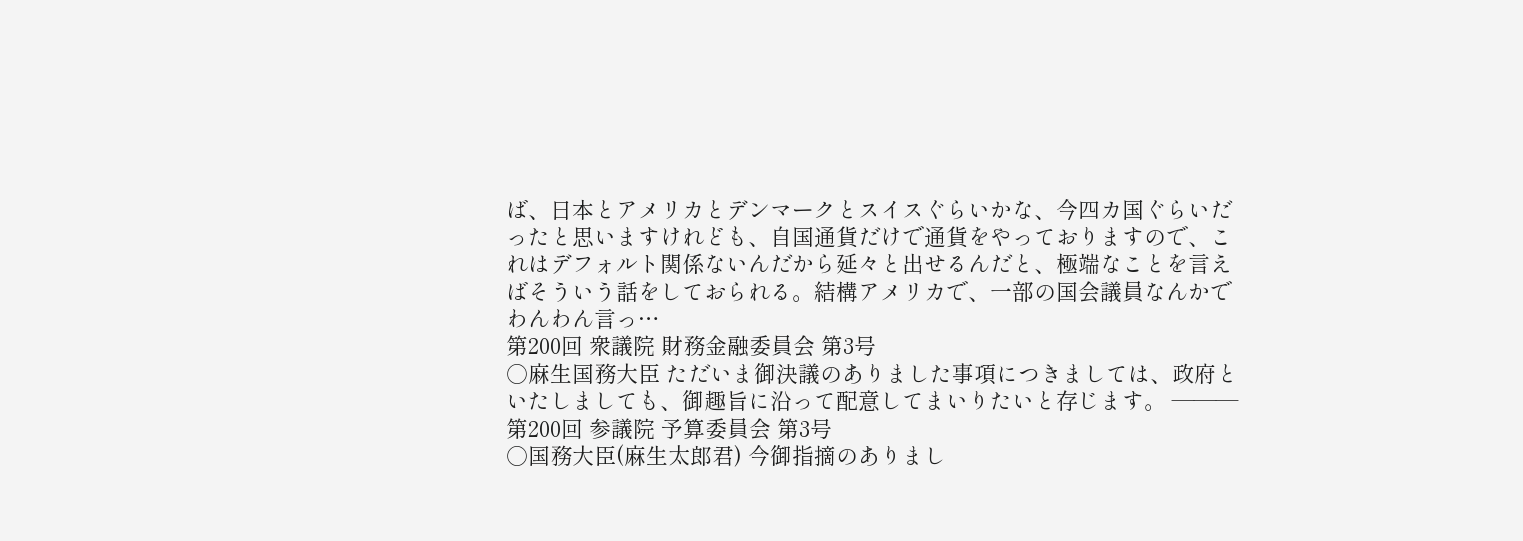ば、日本とアメリカとデンマークとスイスぐらいかな、今四カ国ぐらいだったと思いますけれども、自国通貨だけで通貨をやっておりますので、これはデフォルト関係ないんだから延々と出せるんだと、極端なことを言えばそういう話をしておられる。結構アメリカで、一部の国会議員なんかでわんわん言っ…
第200回 衆議院 財務金融委員会 第3号
○麻生国務大臣 ただいま御決議のありました事項につきましては、政府といたしましても、御趣旨に沿って配意してまいりたいと存じます。 ―――
第200回 参議院 予算委員会 第3号
○国務大臣(麻生太郎君) 今御指摘のありまし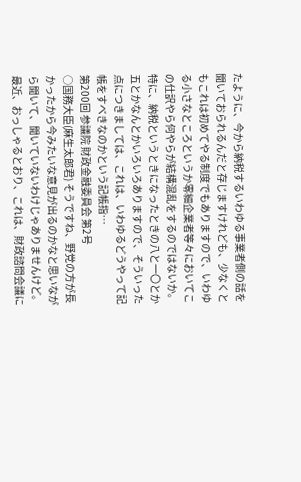たように、今から納税するいわゆる事業者側の話を聞いておられるんだと存じますけれども、少なくともこれは初めてやる制度でもありますので、いわゆる小さなところというか零細企業者等々においてこの仕訳やら何やらが結構混乱をするのではないか。特に、納税というときになったときの八と一〇とか五とかなんとかいろいろありますので、そういった点につきましては、これは、いわゆるどうやって記帳をすべきなのかという記帳指…
第200回 参議院 財政金融委員会 第2号
○国務大臣(麻生太郎君) そうですね、野党の方が長かったから今みたいな意見が出るのかなと思いながら聞いて、聞いていないわけじゃありませんけど。 最近、おっしゃるとおり、これは、財政諮問会議に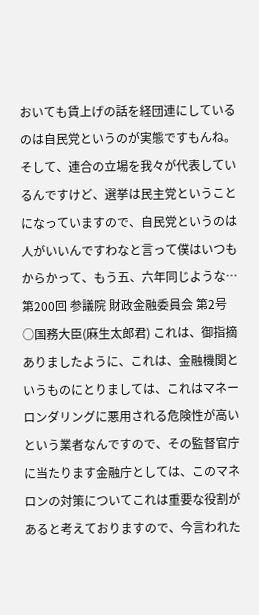おいても賃上げの話を経団連にしているのは自民党というのが実態ですもんね。そして、連合の立場を我々が代表しているんですけど、選挙は民主党ということになっていますので、自民党というのは人がいいんですわなと言って僕はいつもからかって、もう五、六年同じような…
第200回 参議院 財政金融委員会 第2号
○国務大臣(麻生太郎君) これは、御指摘ありましたように、これは、金融機関というものにとりましては、これはマネーロンダリングに悪用される危険性が高いという業者なんですので、その監督官庁に当たります金融庁としては、このマネロンの対策についてこれは重要な役割があると考えておりますので、今言われた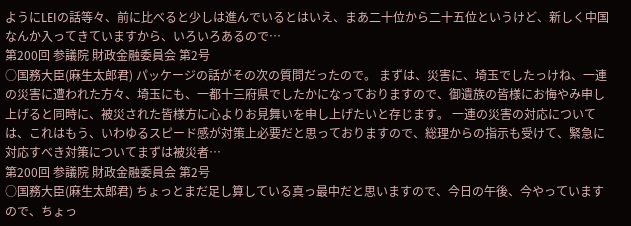ようにLEIの話等々、前に比べると少しは進んでいるとはいえ、まあ二十位から二十五位というけど、新しく中国なんか入ってきていますから、いろいろあるので…
第200回 参議院 財政金融委員会 第2号
○国務大臣(麻生太郎君) パッケージの話がその次の質問だったので。 まずは、災害に、埼玉でしたっけね、一連の災害に遭われた方々、埼玉にも、一都十三府県でしたかになっておりますので、御遺族の皆様にお悔やみ申し上げると同時に、被災された皆様方に心よりお見舞いを申し上げたいと存じます。 一連の災害の対応については、これはもう、いわゆるスピード感が対策上必要だと思っておりますので、総理からの指示も受けて、緊急に対応すべき対策についてまずは被災者…
第200回 参議院 財政金融委員会 第2号
○国務大臣(麻生太郎君) ちょっとまだ足し算している真っ最中だと思いますので、今日の午後、今やっていますので、ちょっ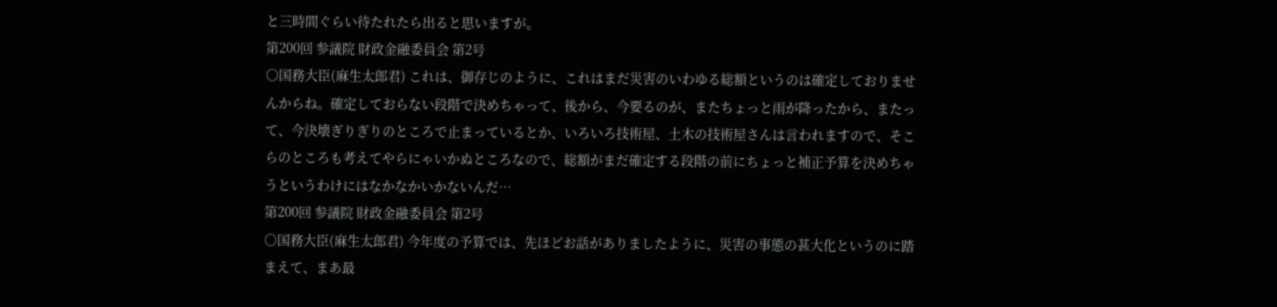と三時間ぐらい待たれたら出ると思いますが。
第200回 参議院 財政金融委員会 第2号
○国務大臣(麻生太郎君) これは、御存じのように、これはまだ災害のいわゆる総額というのは確定しておりませんからね。確定しておらない段階で決めちゃって、後から、今要るのが、またちょっと雨が降ったから、またって、今決壊ぎりぎりのところで止まっているとか、いろいろ技術屋、土木の技術屋さんは言われますので、そこらのところも考えてやらにゃいかぬところなので、総額がまだ確定する段階の前にちょっと補正予算を決めちゃうというわけにはなかなかいかないんだ…
第200回 参議院 財政金融委員会 第2号
○国務大臣(麻生太郎君) 今年度の予算では、先ほどお話がありましたように、災害の事態の甚大化というのに踏まえて、まあ最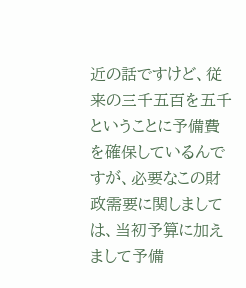近の話ですけど、従来の三千五百を五千ということに予備費を確保しているんですが、必要なこの財政需要に関しましては、当初予算に加えまして予備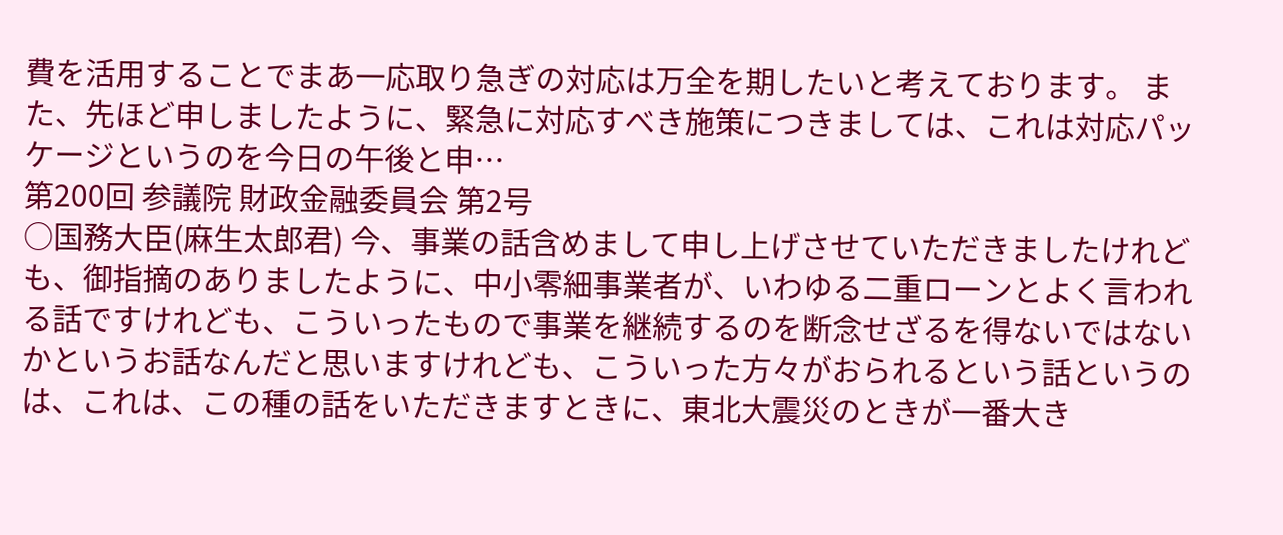費を活用することでまあ一応取り急ぎの対応は万全を期したいと考えております。 また、先ほど申しましたように、緊急に対応すべき施策につきましては、これは対応パッケージというのを今日の午後と申…
第200回 参議院 財政金融委員会 第2号
○国務大臣(麻生太郎君) 今、事業の話含めまして申し上げさせていただきましたけれども、御指摘のありましたように、中小零細事業者が、いわゆる二重ローンとよく言われる話ですけれども、こういったもので事業を継続するのを断念せざるを得ないではないかというお話なんだと思いますけれども、こういった方々がおられるという話というのは、これは、この種の話をいただきますときに、東北大震災のときが一番大き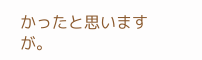かったと思いますが。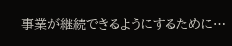事業が継続できるようにするために…